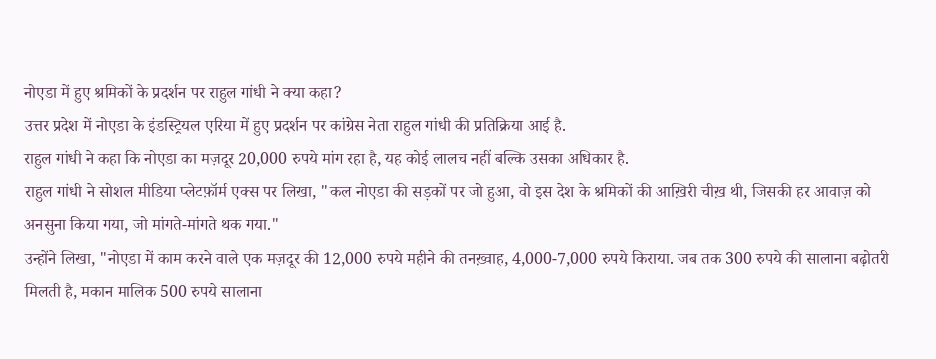नोएडा में हुए श्रमिकों के प्रदर्शन पर राहुल गांधी ने क्या कहा?
उत्तर प्रदेश में नोएडा के इंडस्ट्रियल एरिया में हुए प्रदर्शन पर कांग्रेस नेता राहुल गांधी की प्रतिक्रिया आई है.
राहुल गांधी ने कहा कि नोएडा का मज़दूर 20,000 रुपये मांग रहा है, यह कोई लालच नहीं बल्कि उसका अधिकार है.
राहुल गांधी ने सोशल मीडिया प्लेटफ़ॉर्म एक्स पर लिखा, "कल नोएडा की सड़कों पर जो हुआ, वो इस देश के श्रमिकों की आख़िरी चीख़ थी, जिसकी हर आवाज़ को अनसुना किया गया, जो मांगते-मांगते थक गया."
उन्होंने लिखा, "नोएडा में काम करने वाले एक मज़दूर की 12,000 रुपये महीने की तनख़्वाह, 4,000-7,000 रुपये किराया. जब तक 300 रुपये की सालाना बढ़ोतरी मिलती है, मकान मालिक 500 रुपये सालाना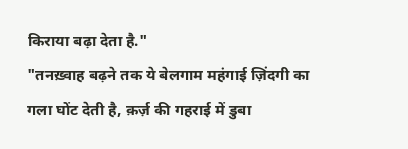किराया बढ़ा देता है."
"तनख़्वाह बढ़ने तक ये बेलगाम महंगाई ज़िंदगी का गला घोंट देती है, क़र्ज़ की गहराई में डुबा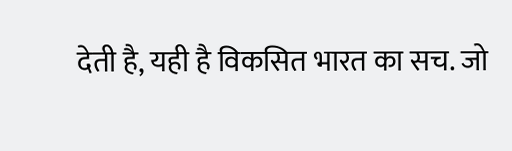देती है, यही है विकसित भारत का सच. जो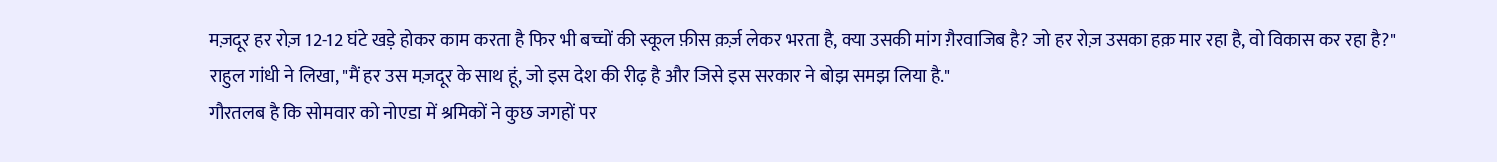मज़दूर हर रोज़ 12-12 घंटे खड़े होकर काम करता है फिर भी बच्चों की स्कूल फ़ीस क़र्ज़ लेकर भरता है, क्या उसकी मांग ग़ैरवाजिब है? जो हर रोज़ उसका हक़ मार रहा है, वो विकास कर रहा है?"
राहुल गांधी ने लिखा, "मैं हर उस मज़दूर के साथ हूं, जो इस देश की रीढ़ है और जिसे इस सरकार ने बोझ समझ लिया है."
गौरतलब है कि सोमवार को नोएडा में श्रमिकों ने कुछ जगहों पर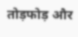तोड़फोड़ और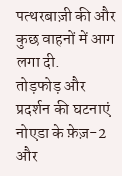पत्थरबाज़ी की और कुछ वाहनों में आग लगा दी.
तोड़फोड़ और प्रदर्शन की घटनाएं नोएडा के फ़ेज़-2 और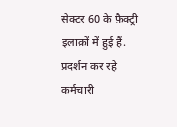सेक्टर 60 के फ़ैक्ट्री इलाक़ों में हुई हैं.
प्रदर्शन कर रहे कर्मचारी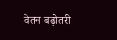वेतन बढ़ोतरी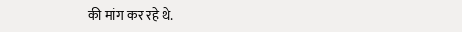की मांग कर रहे थे.